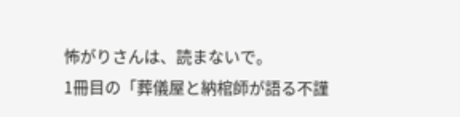怖がりさんは、読まないで。
1冊目の「葬儀屋と納棺師が語る不謹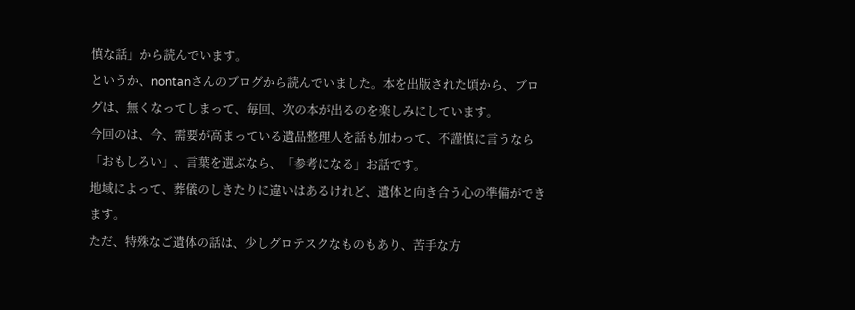慎な話」から読んでいます。
というか、nontanさんのブログから読んでいました。本を出版された頃から、ブログは、無くなってしまって、毎回、次の本が出るのを楽しみにしています。
今回のは、今、需要が高まっている遺品整理人を話も加わって、不謹慎に言うなら「おもしろい」、言葉を選ぶなら、「参考になる」お話です。
地域によって、葬儀のしきたりに違いはあるけれど、遺体と向き合う心の準備ができます。
ただ、特殊なご遺体の話は、少しグロテスクなものもあり、苦手な方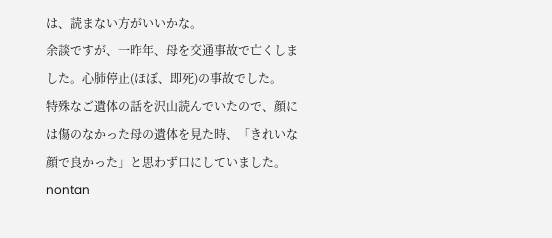は、読まない方がいいかな。
余談ですが、一昨年、母を交通事故で亡くしました。心肺停止(ほぼ、即死)の事故でした。
特殊なご遺体の話を沢山読んでいたので、顔には傷のなかった母の遺体を見た時、「きれいな顔で良かった」と思わず口にしていました。
nontan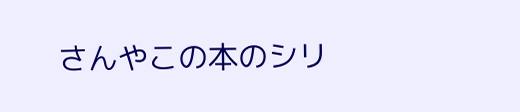さんやこの本のシリ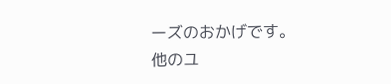ーズのおかげです。
他のユ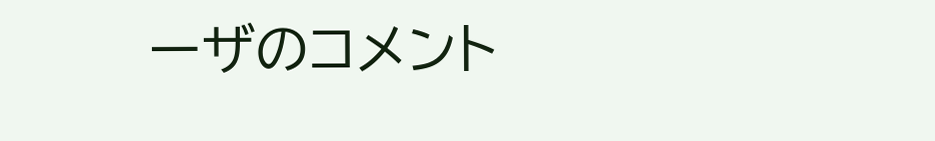ーザのコメント